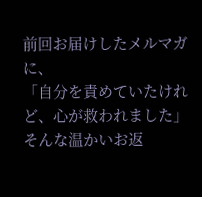前回お届けしたメルマガに、
「自分を責めていたけれど、心が救われました」
そんな温かいお返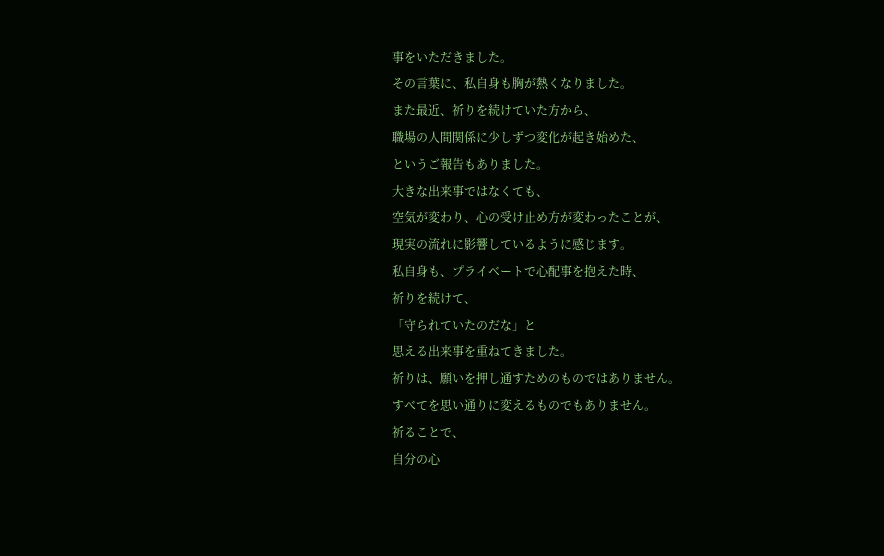事をいただきました。
その言葉に、私自身も胸が熱くなりました。
また最近、祈りを続けていた方から、
職場の人間関係に少しずつ変化が起き始めた、
というご報告もありました。
大きな出来事ではなくても、
空気が変わり、心の受け止め方が変わったことが、
現実の流れに影響しているように感じます。
私自身も、プライベートで心配事を抱えた時、
祈りを続けて、
「守られていたのだな」と
思える出来事を重ねてきました。
祈りは、願いを押し通すためのものではありません。
すべてを思い通りに変えるものでもありません。
祈ることで、
自分の心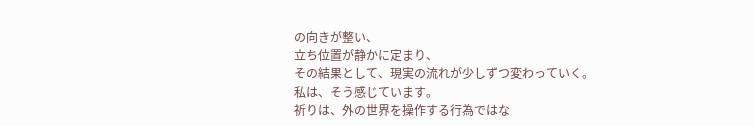の向きが整い、
立ち位置が静かに定まり、
その結果として、現実の流れが少しずつ変わっていく。
私は、そう感じています。
祈りは、外の世界を操作する行為ではな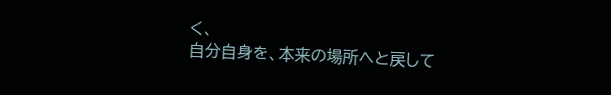く、
自分自身を、本来の場所へと戻して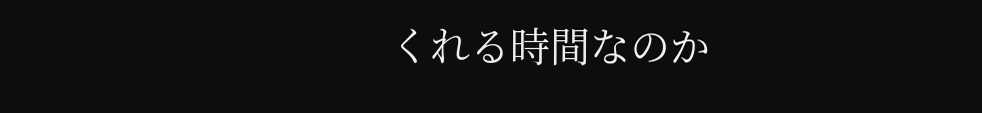くれる時間なのか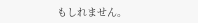もしれません。